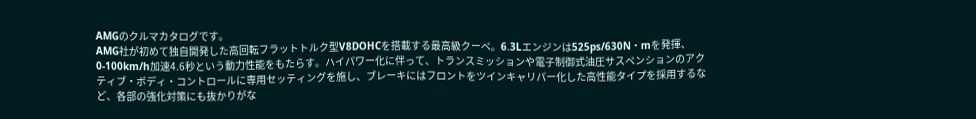AMGのクルマカタログです。
AMG社が初めて独自開発した高回転フラットトルク型V8DOHCを搭載する最高級クーペ。6.3Lエンジンは525ps/630N・mを発揮、0-100km/h加速4.6秒という動力性能をもたらす。ハイパワー化に伴って、トランスミッションや電子制御式油圧サスペンションのアクティブ・ボディ・コントロールに専用セッティングを施し、ブレーキにはフロントをツインキャリパー化した高性能タイプを採用するなど、各部の強化対策にも抜かりがな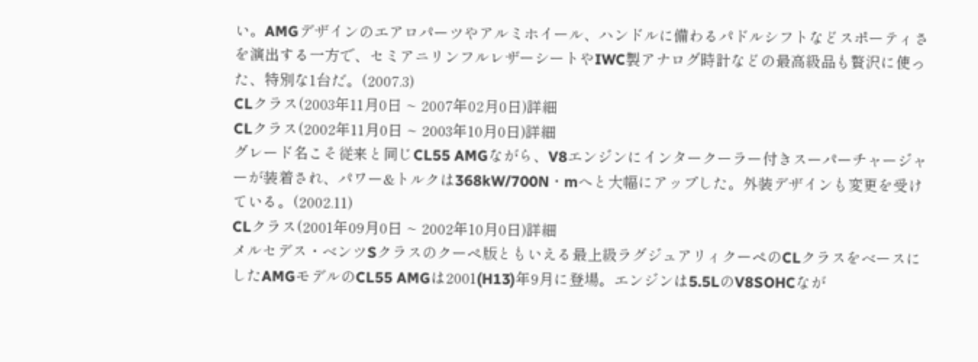い。AMGデザインのエアロパーツやアルミホイール、ハンドルに備わるパドルシフトなどスポーティさを演出する一方で、セミアニリンフルレザーシートやIWC製アナログ時計などの最高級品も贅沢に使った、特別な1台だ。(2007.3)
CLクラス(2003年11月0日 ~ 2007年02月0日)詳細
CLクラス(2002年11月0日 ~ 2003年10月0日)詳細
グレード名こそ従来と同じCL55 AMGながら、V8エンジンにインタークーラー付きスーパーチャージャーが装着され、パワー&トルクは368kW/700N・mへと大幅にアップした。外装デザインも変更を受けている。(2002.11)
CLクラス(2001年09月0日 ~ 2002年10月0日)詳細
メルセデス・ベンツSクラスのクーペ版ともいえる最上級ラグジュアリィクーペのCLクラスをベースにしたAMGモデルのCL55 AMGは2001(H13)年9月に登場。エンジンは5.5LのV8SOHCなが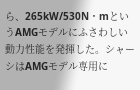ら、265kW/530N・mというAMGモデルにふさわしい動力性能を発揮した。シャーシはAMGモデル専用に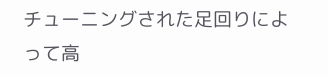チューニングされた足回りによって高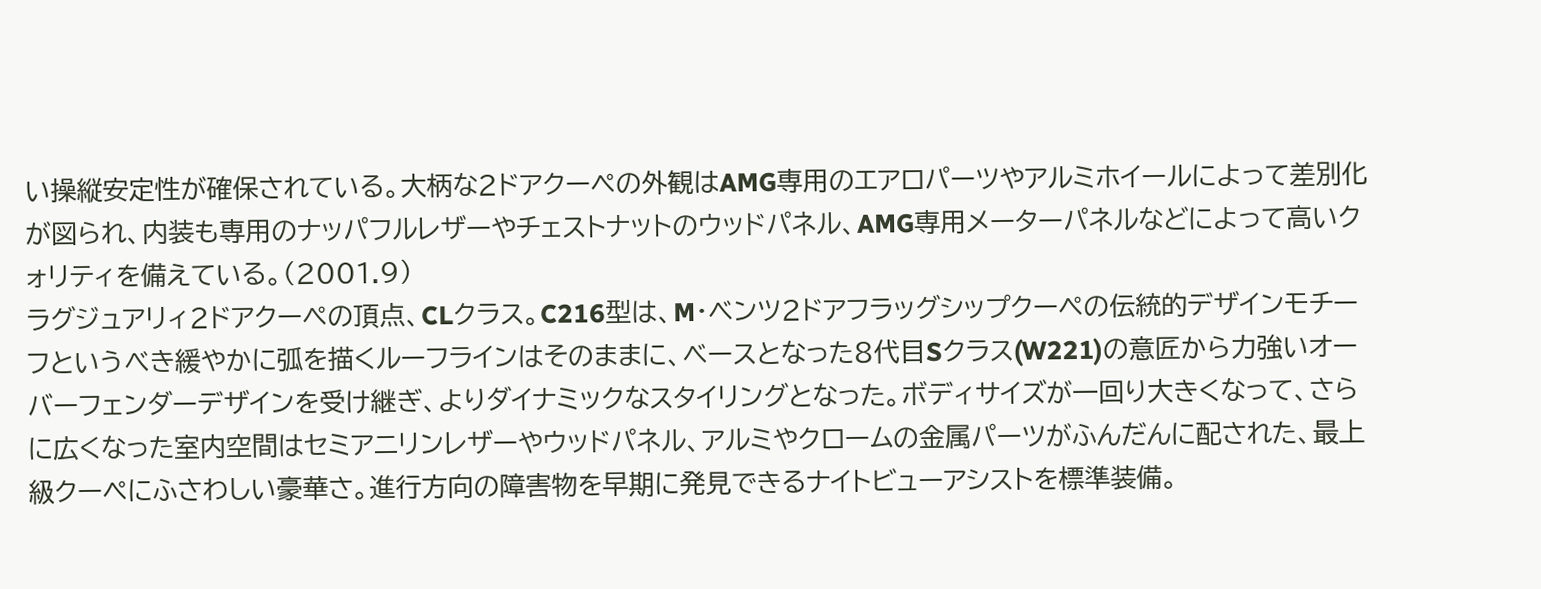い操縦安定性が確保されている。大柄な2ドアクーペの外観はAMG専用のエアロパーツやアルミホイールによって差別化が図られ、内装も専用のナッパフルレザーやチェストナットのウッドパネル、AMG専用メーターパネルなどによって高いクォリティを備えている。(2001.9)
ラグジュアリィ2ドアクーペの頂点、CLクラス。C216型は、M・ベンツ2ドアフラッグシップクーペの伝統的デザインモチーフというべき緩やかに弧を描くルーフラインはそのままに、ベースとなった8代目Sクラス(W221)の意匠から力強いオーバーフェンダーデザインを受け継ぎ、よりダイナミックなスタイリングとなった。ボディサイズが一回り大きくなって、さらに広くなった室内空間はセミアニリンレザーやウッドパネル、アルミやクロームの金属パーツがふんだんに配された、最上級クーペにふさわしい豪華さ。進行方向の障害物を早期に発見できるナイトビューアシストを標準装備。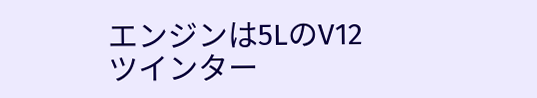エンジンは5LのV12ツインター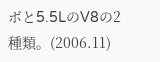ボと5.5LのV8の2種類。(2006.11)